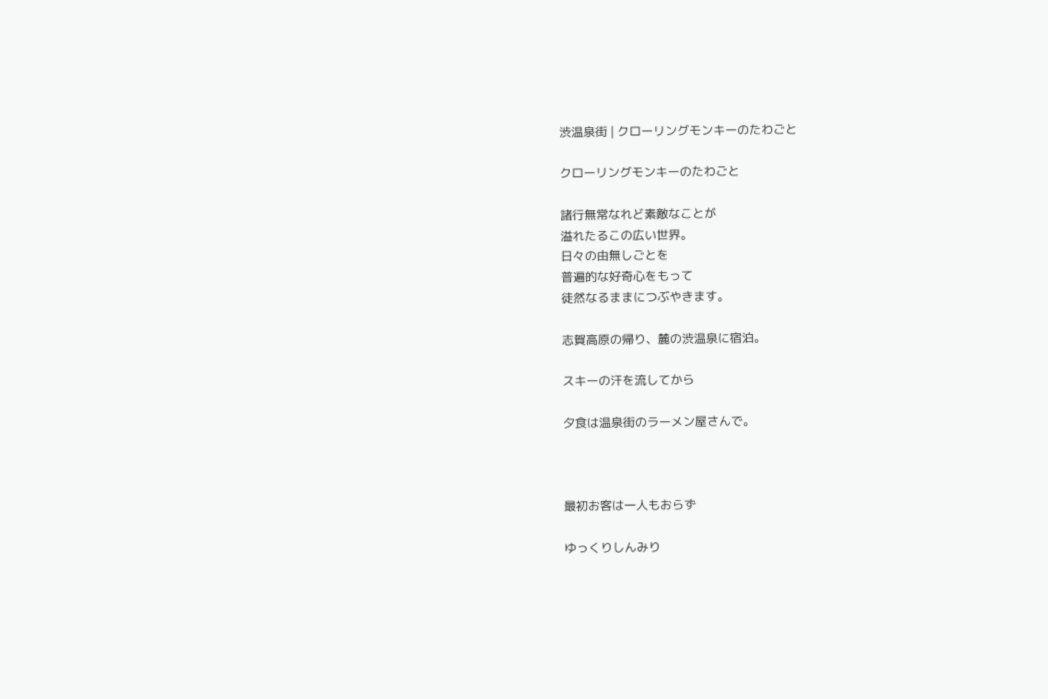渋温泉街 | クローリングモンキーのたわごと

クローリングモンキーのたわごと

諸行無常なれど素敵なことが
溢れたるこの広い世界。
日々の由無しごとを
普遍的な好奇心をもって
徒然なるままにつぶやきます。

志賀高原の帰り、麓の渋温泉に宿泊。

スキーの汗を流してから

夕食は温泉街のラーメン屋さんで。



最初お客は一人もおらず

ゆっくりしんみり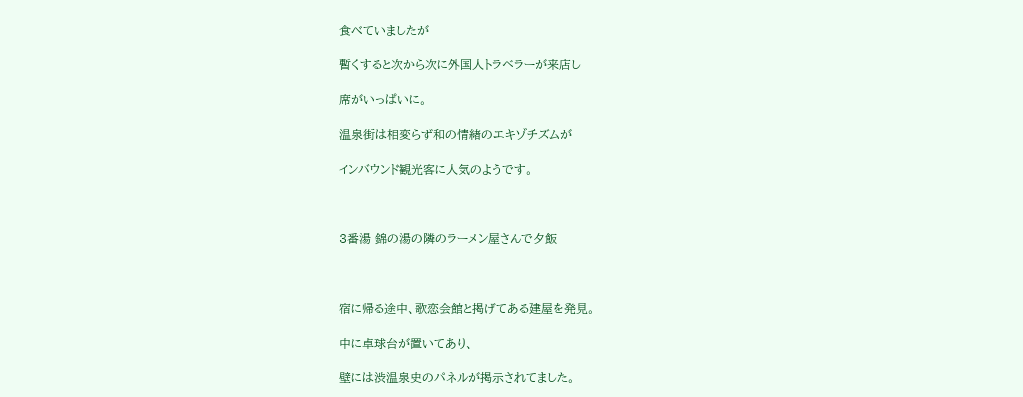食べていましたが

暫くすると次から次に外国人トラベラーが来店し

席がいっぱいに。

温泉街は相変らず和の情緒のエキゾチズムが

インバウンド観光客に人気のようです。



3番湯 錦の湯の隣のラーメン屋さんで夕飯



宿に帰る途中、歌恋会館と掲げてある建屋を発見。

中に卓球台が置いてあり、

壁には渋温泉史のパネルが掲示されてました。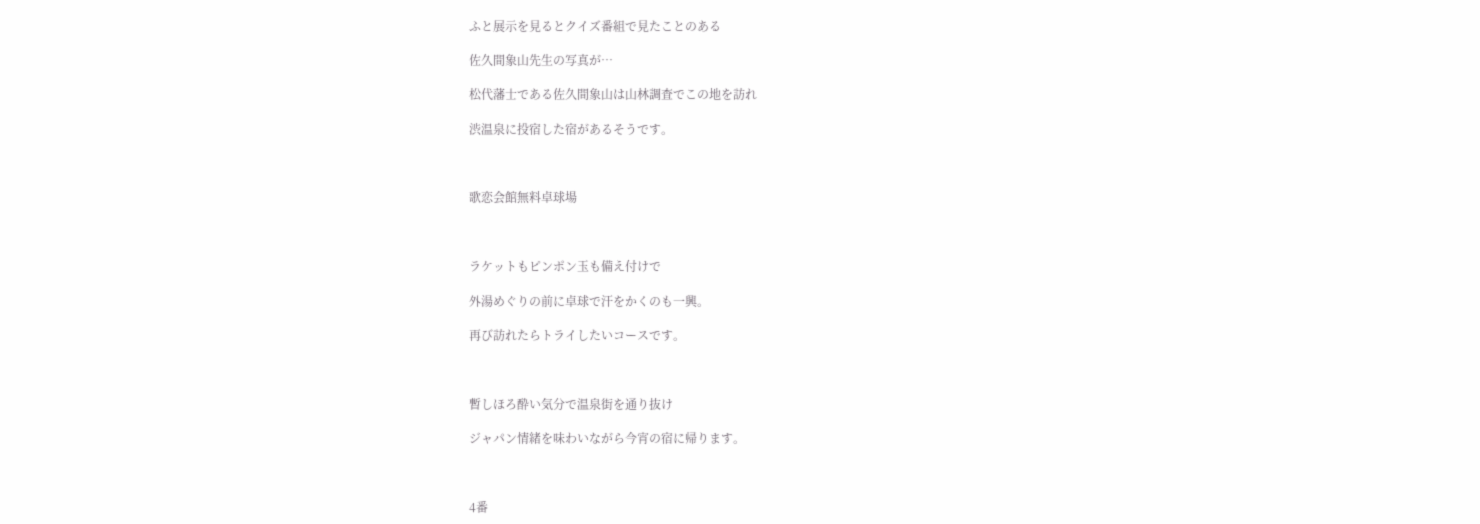ふと展示を見るとクイズ番組で見たことのある

佐久間象山先生の写真が…

松代藩士である佐久間象山は山林調査でこの地を訪れ

渋温泉に投宿した宿があるそうです。



歌恋会館無料卓球場



ラケットもピンポン玉も備え付けで

外湯めぐりの前に卓球で汗をかくのも一興。

再び訪れたらトライしたいコースです。



暫しほろ酔い気分で温泉街を通り抜け

ジャパン情緒を味わいながら今宵の宿に帰ります。



4番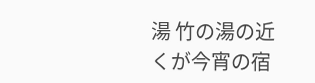湯 竹の湯の近くが今宵の宿